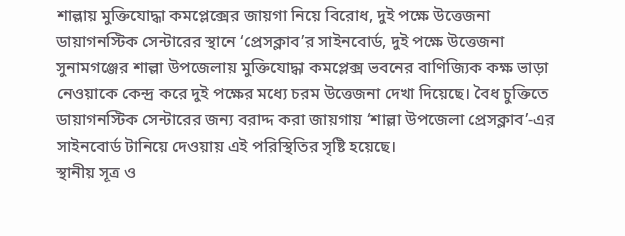শাল্লায় মুক্তিযোদ্ধা কমপ্লেক্সের জায়গা নিয়ে বিরোধ, দুই পক্ষে উত্তেজনা
ডায়াগনস্টিক সেন্টারের স্থানে ‘প্রেসক্লাব’র সাইনবোর্ড, দুই পক্ষে উত্তেজনা
সুনামগঞ্জের শাল্লা উপজেলায় মুক্তিযোদ্ধা কমপ্লেক্স ভবনের বাণিজ্যিক কক্ষ ভাড়া নেওয়াকে কেন্দ্র করে দুই পক্ষের মধ্যে চরম উত্তেজনা দেখা দিয়েছে। বৈধ চুক্তিতে ডায়াগনস্টিক সেন্টারের জন্য বরাদ্দ করা জায়গায় ‘শাল্লা উপজেলা প্রেসক্লাব’-এর সাইনবোর্ড টানিয়ে দেওয়ায় এই পরিস্থিতির সৃষ্টি হয়েছে।
স্থানীয় সূত্র ও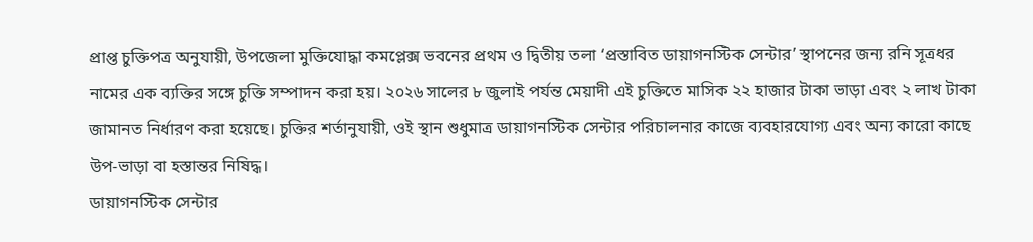প্রাপ্ত চুক্তিপত্র অনুযায়ী, উপজেলা মুক্তিযোদ্ধা কমপ্লেক্স ভবনের প্রথম ও দ্বিতীয় তলা ‘প্রস্তাবিত ডায়াগনস্টিক সেন্টার’ স্থাপনের জন্য রনি সূত্রধর নামের এক ব্যক্তির সঙ্গে চুক্তি সম্পাদন করা হয়। ২০২৬ সালের ৮ জুলাই পর্যন্ত মেয়াদী এই চুক্তিতে মাসিক ২২ হাজার টাকা ভাড়া এবং ২ লাখ টাকা জামানত নির্ধারণ করা হয়েছে। চুক্তির শর্তানুযায়ী, ওই স্থান শুধুমাত্র ডায়াগনস্টিক সেন্টার পরিচালনার কাজে ব্যবহারযোগ্য এবং অন্য কারো কাছে উপ-ভাড়া বা হস্তান্তর নিষিদ্ধ।
ডায়াগনস্টিক সেন্টার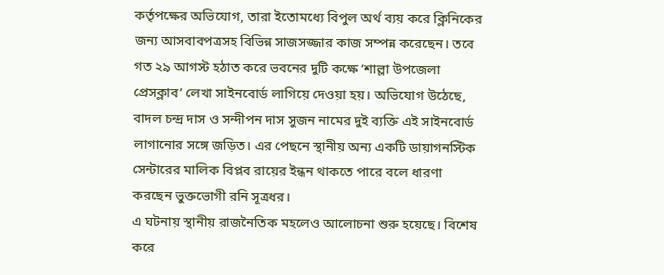কর্তৃপক্ষের অভিযোগ, তারা ইতোমধ্যে বিপুল অর্থ ব্যয় করে ক্লিনিকের জন্য আসবাবপত্রসহ বিভিন্ন সাজসজ্জার কাজ সম্পন্ন করেছেন। তবে গত ২৯ আগস্ট হঠাত করে ভবনের দুটি কক্ষে ‘শাল্লা উপজেলা প্রেসক্লাব’ লেখা সাইনবোর্ড লাগিয়ে দেওয়া হয়। অভিযোগ উঠেছে, বাদল চন্দ্র দাস ও সন্দীপন দাস সুজন নামের দুই ব্যক্তি এই সাইনবোর্ড লাগানোর সঙ্গে জড়িত। এর পেছনে স্থানীয় অন্য একটি ডায়াগনস্টিক সেন্টারের মালিক বিপ্লব রায়ের ইন্ধন থাকতে পারে বলে ধারণা করছেন ভুক্তভোগী রনি সূত্রধর।
এ ঘটনায় স্থানীয় রাজনৈতিক মহলেও আলোচনা শুরু হয়েছে। বিশেষ করে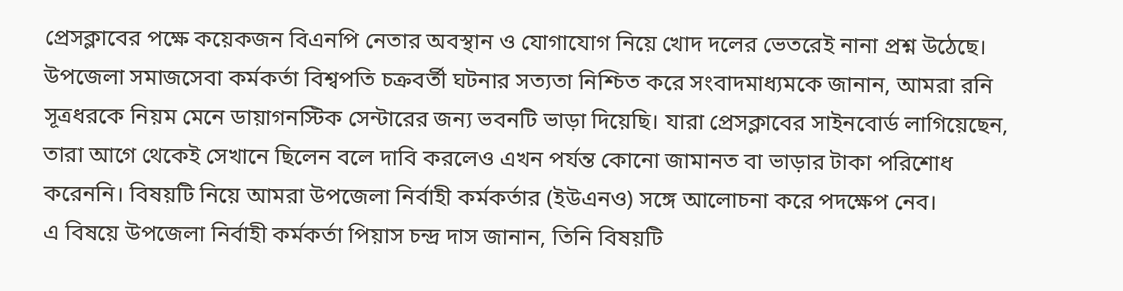প্রেসক্লাবের পক্ষে কয়েকজন বিএনপি নেতার অবস্থান ও যোগাযোগ নিয়ে খোদ দলের ভেতরেই নানা প্রশ্ন উঠেছে।
উপজেলা সমাজসেবা কর্মকর্তা বিশ্বপতি চক্রবর্তী ঘটনার সত্যতা নিশ্চিত করে সংবাদমাধ্যমকে জানান, আমরা রনি সূত্রধরকে নিয়ম মেনে ডায়াগনস্টিক সেন্টারের জন্য ভবনটি ভাড়া দিয়েছি। যারা প্রেসক্লাবের সাইনবোর্ড লাগিয়েছেন, তারা আগে থেকেই সেখানে ছিলেন বলে দাবি করলেও এখন পর্যন্ত কোনো জামানত বা ভাড়ার টাকা পরিশোধ করেননি। বিষয়টি নিয়ে আমরা উপজেলা নির্বাহী কর্মকর্তার (ইউএনও) সঙ্গে আলোচনা করে পদক্ষেপ নেব।
এ বিষয়ে উপজেলা নির্বাহী কর্মকর্তা পিয়াস চন্দ্র দাস জানান, তিনি বিষয়টি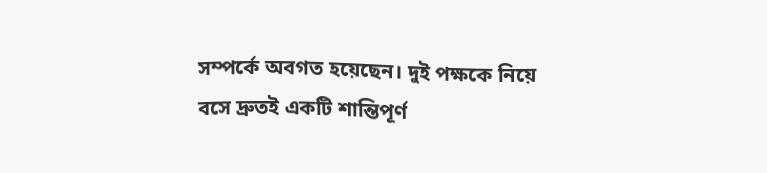সম্পর্কে অবগত হয়েছেন। দুই পক্ষকে নিয়ে বসে দ্রুতই একটি শান্তিপূর্ণ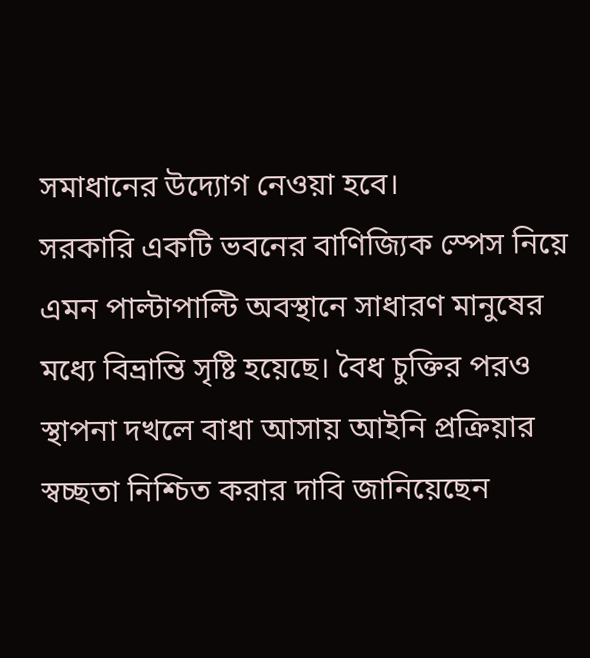সমাধানের উদ্যোগ নেওয়া হবে।
সরকারি একটি ভবনের বাণিজ্যিক স্পেস নিয়ে এমন পাল্টাপাল্টি অবস্থানে সাধারণ মানুষের মধ্যে বিভ্রান্তি সৃষ্টি হয়েছে। বৈধ চুক্তির পরও স্থাপনা দখলে বাধা আসায় আইনি প্রক্রিয়ার স্বচ্ছতা নিশ্চিত করার দাবি জানিয়েছেন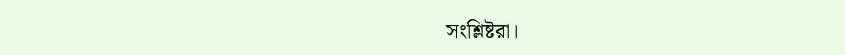সংশ্লিষ্টরা।